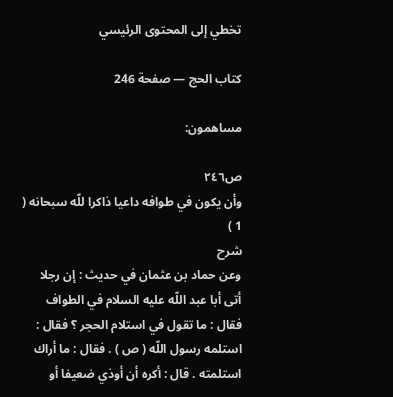تخطي إلى المحتوى الرئيسي

كتاب الحج — صفحة 246

مساهمون:

ص٢٤٦
وأن يكون في طوافه داعيا ذاكرا للّه سبحانه ( 1 )
شرح
وعن حماد بن عثمان في حديث : إن رجلا أتى أبا عبد اللّه عليه السلام في الطواف فقال : ما تقول في استلام الحجر ؟ فقال : استلمه رسول اللّه ( ص ) . فقال : ما أراك استلمته . قال : أكره أن أوذي ضعيفا أو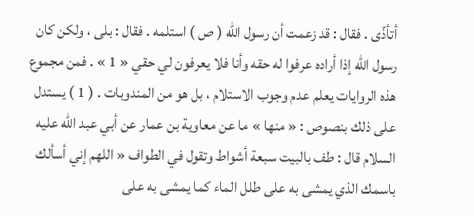أتأذّى . فقال : قد زعمت أن رسول اللّه ( ص ) استلمه . فقال : بلى ، ولكن كان رسول اللّه إذا أراده عرفوا له حقه وأنا فلا يعرفون لي حقي « 1 » . فمن مجموع هذه الروايات يعلم عدم وجوب الاستلام ، بل هو من المندوبات . ( 1 ) يستدل على ذلك بنصوص : « منها » ما عن معاوية بن عمار عن أبي عبد اللّه عليه السلام قال : طف بالبيت سبعة أشواط وتقول في الطواف « اللهم إني أسألك باسمك الذي يمشى به على طلل الماء كما يمشى به على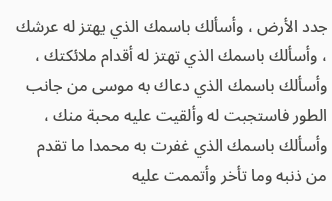جدد الأرض ، وأسألك باسمك الذي يهتز له عرشك ، وأسألك باسمك الذي تهتز له أقدام ملائكتك ، وأسألك باسمك الذي دعاك به موسى من جانب الطور فاستجبت له وألقيت عليه محبة منك ، وأسألك باسمك الذي غفرت به محمدا ما تقدم من ذنبه وما تأخر وأتممت عليه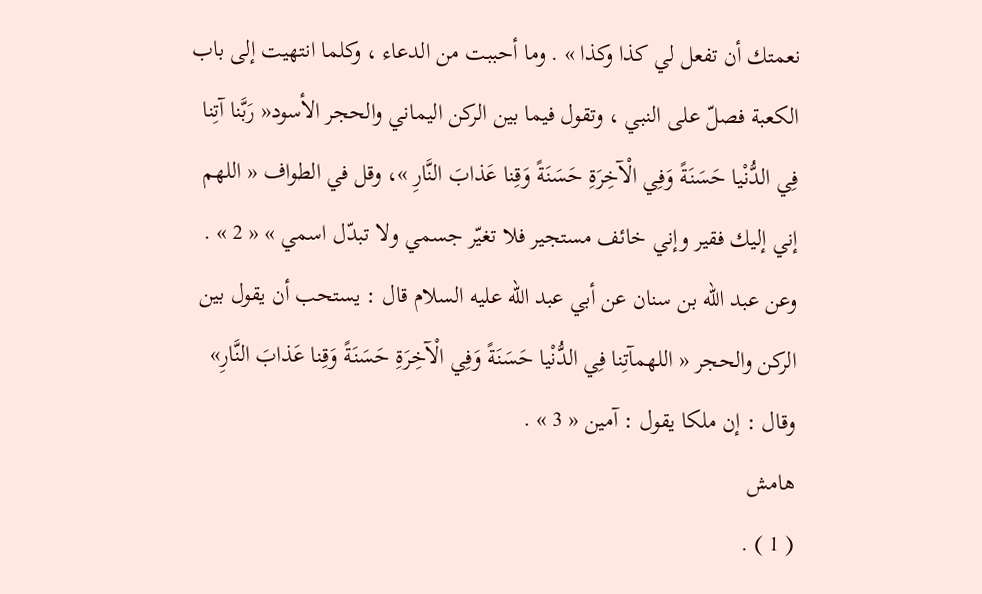نعمتك أن تفعل لي كذا وكذا » . وما أحببت من الدعاء ، وكلما انتهيت إلى باب الكعبة فصلّ على النبي ، وتقول فيما بين الركن اليماني والحجر الأسود« رَبَّنا آتِنا فِي الدُّنْيا حَسَنَةً وَفِي الْآخِرَةِ حَسَنَةً وَقِنا عَذابَ النَّارِ »، وقل في الطواف « اللهم إني إليك فقير وإني خائف مستجير فلا تغيّر جسمي ولا تبدّل اسمي » « 2 » . وعن عبد اللّه بن سنان عن أبي عبد اللّه عليه السلام قال : يستحب أن يقول بين الركن والحجر « اللهمآتِنا فِي الدُّنْيا حَسَنَةً وَفِي الْآخِرَةِ حَسَنَةً وَقِنا عَذابَ النَّارِ» وقال : إن ملكا يقول : آمين « 3 » .
هامش
( 1 ) .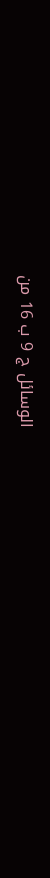الوسائل ج 9 ب 16 من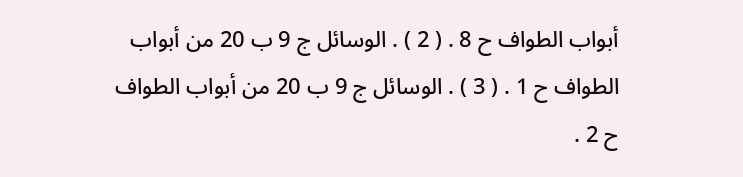أبواب الطواف ح 8 . ( 2 ) . الوسائل ج 9 ب 20 من أبواب الطواف ح 1 . ( 3 ) . الوسائل ج 9 ب 20 من أبواب الطواف ح 2 .